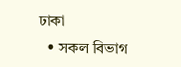ঢাকা
  • সকল বিভাগ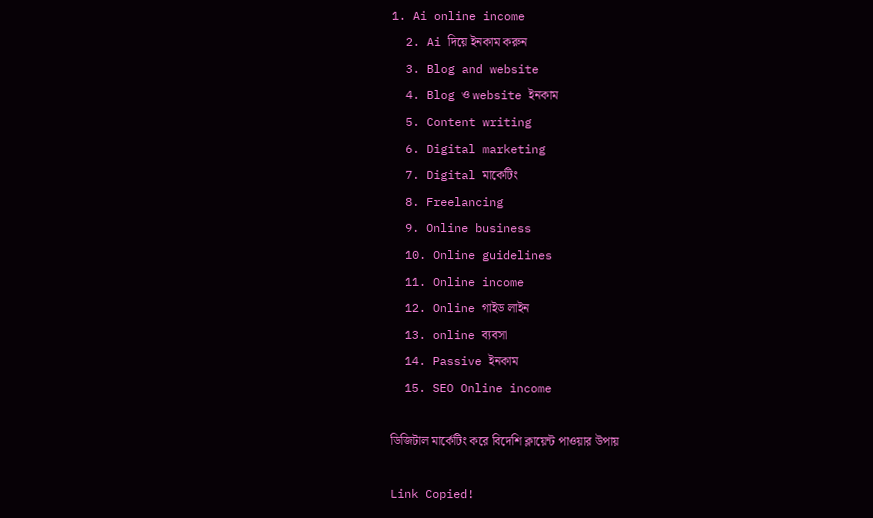1. Ai online income
  2. Ai দিয়ে ইনকাম করুন
  3. Blog and website
  4. Blog ও website ইনকাম
  5. Content writing
  6. Digital marketing
  7. Digital মাকেটিং
  8. Freelancing
  9. Online business
  10. Online guidelines
  11. Online income
  12. Online গাইড লাইন
  13. online ব্যবসা
  14. Passive ইনকাম
  15. SEO Online income

ডিজিটাল মার্কেটিং করে বিদেশি ক্লায়েন্ট পাওয়ার উপায়

Link Copied!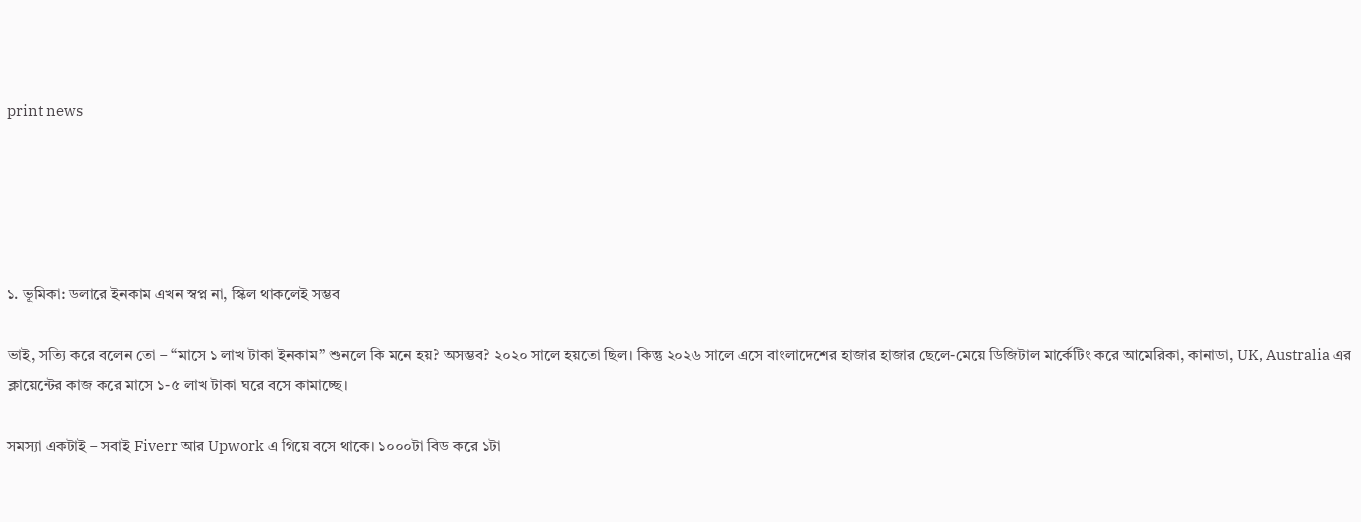print news





১. ভূমিকা: ডলারে ইনকাম এখন স্বপ্ন না, স্কিল থাকলেই সম্ভব

ভাই, সত্যি করে বলেন তো – “মাসে ১ লাখ টাকা ইনকাম” শুনলে কি মনে হয়? অসম্ভব? ২০২০ সালে হয়তো ছিল। কিন্তু ২০২৬ সালে এসে বাংলাদেশের হাজার হাজার ছেলে-মেয়ে ডিজিটাল মার্কেটিং করে আমেরিকা, কানাডা, UK, Australia এর ক্লায়েন্টের কাজ করে মাসে ১-৫ লাখ টাকা ঘরে বসে কামাচ্ছে।

সমস্যা একটাই – সবাই Fiverr আর Upwork এ গিয়ে বসে থাকে। ১০০০টা বিড করে ১টা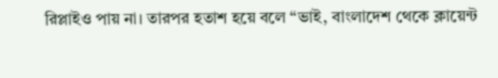রিপ্লাইও পায় না। তারপর হতাশ হয়ে বলে “ভাই, বাংলাদেশ থেকে ক্লায়েন্ট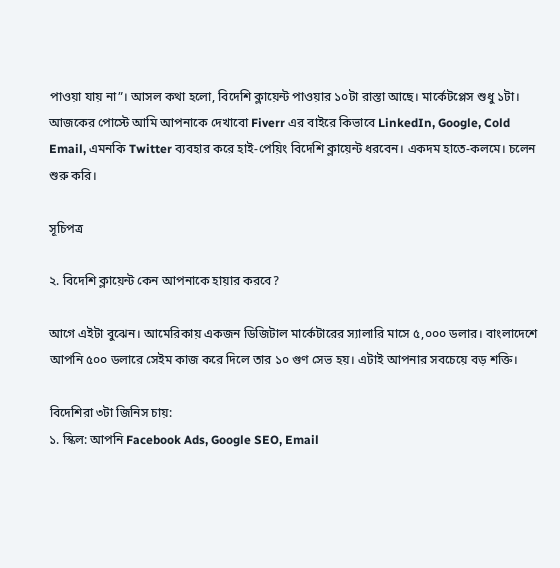পাওয়া যায় না”। আসল কথা হলো, বিদেশি ক্লায়েন্ট পাওয়ার ১০টা রাস্তা আছে। মার্কেটপ্লেস শুধু ১টা। আজকের পোস্টে আমি আপনাকে দেখাবো Fiverr এর বাইরে কিভাবে LinkedIn, Google, Cold Email, এমনকি Twitter ব্যবহার করে হাই-পেয়িং বিদেশি ক্লায়েন্ট ধরবেন। একদম হাতে-কলমে। চলেন শুরু করি।

সূচিপত্র

২. বিদেশি ক্লায়েন্ট কেন আপনাকে হায়ার করবে?

আগে এইটা বুঝেন। আমেরিকায় একজন ডিজিটাল মার্কেটারের স্যালারি মাসে ৫,০০০ ডলার। বাংলাদেশে আপনি ৫০০ ডলারে সেইম কাজ করে দিলে তার ১০ গুণ সেভ হয়। এটাই আপনার সবচেয়ে বড় শক্তি।

বিদেশিরা ৩টা জিনিস চায়:
১. স্কিল: আপনি Facebook Ads, Google SEO, Email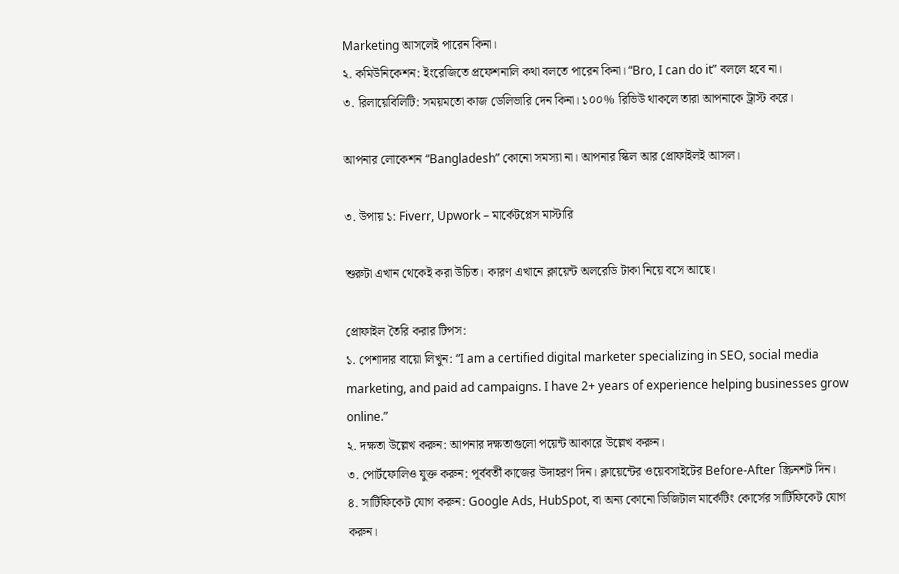Marketing আসলেই পারেন কিনা।
২. কমিউনিকেশন: ইংরেজিতে প্রফেশনালি কথা বলতে পারেন কিনা। “Bro, I can do it” বললে হবে না।
৩. রিলায়েবিলিটি: সময়মতো কাজ ডেলিভারি দেন কিনা। ১০০% রিভিউ থাকলে তারা আপনাকে ট্রাস্ট করে।

আপনার লোকেশন “Bangladesh” কোনো সমস্যা না। আপনার স্কিল আর প্রোফাইলই আসল।

৩. উপায় ১: Fiverr, Upwork – মার্কেটপ্লেস মাস্টারি

শুরুটা এখান থেকেই করা উচিত। কারণ এখানে ক্লায়েন্ট অলরেডি টাকা নিয়ে বসে আছে।

প্রোফাইল তৈরি করার টিপস:
১. পেশাদার বায়ো লিখুন: “I am a certified digital marketer specializing in SEO, social media marketing, and paid ad campaigns. I have 2+ years of experience helping businesses grow online.”
২. দক্ষতা উল্লেখ করুন: আপনার দক্ষতাগুলো পয়েন্ট আকারে উল্লেখ করুন।
৩. পোর্টফোলিও যুক্ত করুন: পূর্ববর্তী কাজের উদাহরণ দিন। ক্লায়েন্টের ওয়েবসাইটের Before-After স্ক্রিনশট দিন।
৪. সার্টিফিকেট যোগ করুন: Google Ads, HubSpot, বা অন্য কোনো ডিজিটাল মার্কেটিং কোর্সের সার্টিফিকেট যোগ করুন।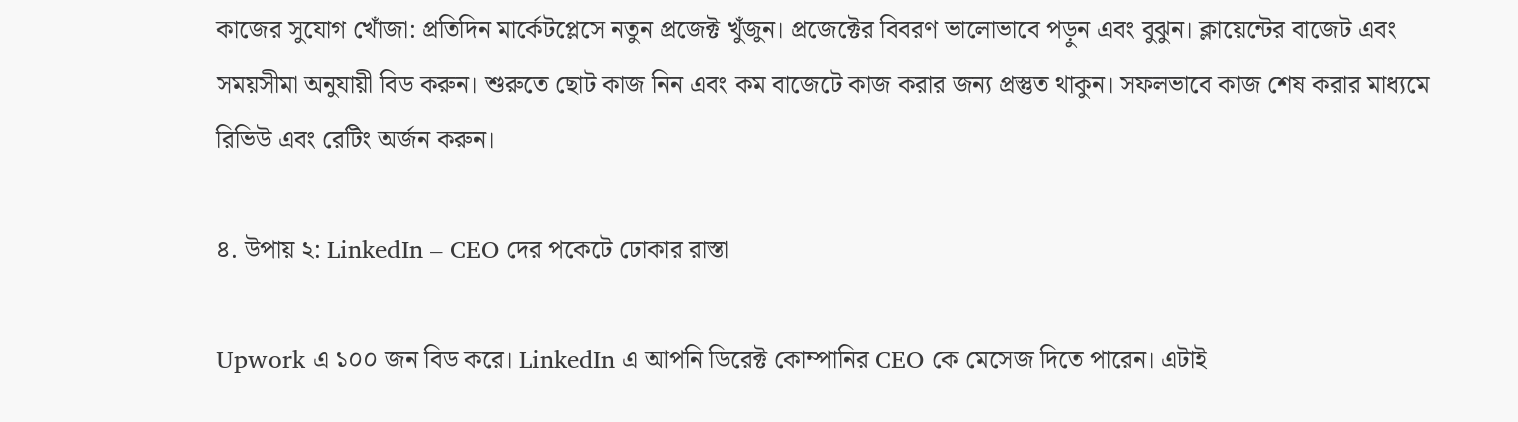কাজের সুযোগ খোঁজা: প্রতিদিন মার্কেটপ্লেসে নতুন প্রজেক্ট খুঁজুন। প্রজেক্টের বিবরণ ভালোভাবে পড়ুন এবং বুঝুন। ক্লায়েন্টের বাজেট এবং সময়সীমা অনুযায়ী বিড করুন। শুরুতে ছোট কাজ নিন এবং কম বাজেটে কাজ করার জন্য প্রস্তুত থাকুন। সফলভাবে কাজ শেষ করার মাধ্যমে রিভিউ এবং রেটিং অর্জন করুন।

৪. উপায় ২: LinkedIn – CEO দের পকেটে ঢোকার রাস্তা

Upwork এ ১০০ জন বিড করে। LinkedIn এ আপনি ডিরেক্ট কোম্পানির CEO কে মেসেজ দিতে পারেন। এটাই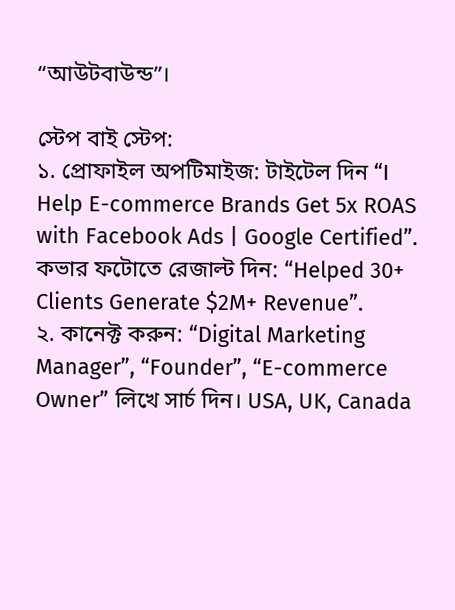“আউটবাউন্ড”।

স্টেপ বাই স্টেপ:
১. প্রোফাইল অপটিমাইজ: টাইটেল দিন “I Help E-commerce Brands Get 5x ROAS with Facebook Ads | Google Certified”. কভার ফটোতে রেজাল্ট দিন: “Helped 30+ Clients Generate $2M+ Revenue”.
২. কানেক্ট করুন: “Digital Marketing Manager”, “Founder”, “E-commerce Owner” লিখে সার্চ দিন। USA, UK, Canada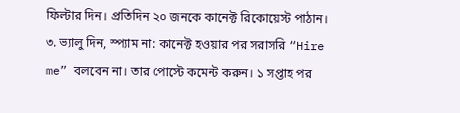ফিল্টার দিন। প্রতিদিন ২০ জনকে কানেক্ট রিকোয়েস্ট পাঠান।
৩. ভ্যালু দিন, স্প্যাম না: কানেক্ট হওয়ার পর সরাসরি “Hire me” বলবেন না। তার পোস্টে কমেন্ট করুন। ১ সপ্তাহ পর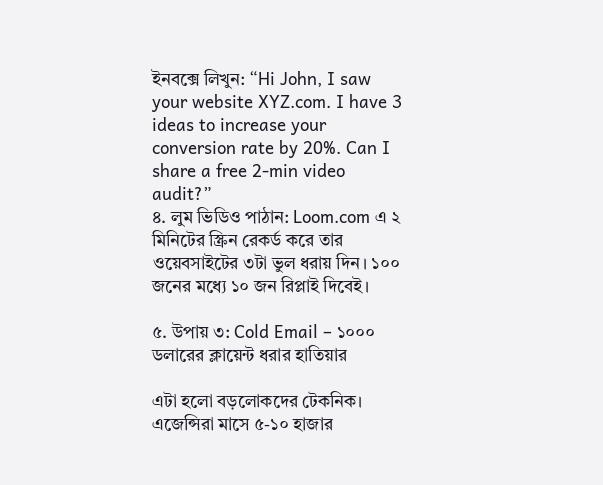ইনবক্সে লিখুন: “Hi John, I saw your website XYZ.com. I have 3 ideas to increase your conversion rate by 20%. Can I share a free 2-min video audit?”
৪. লুম ভিডিও পাঠান: Loom.com এ ২ মিনিটের স্ক্রিন রেকর্ড করে তার ওয়েবসাইটের ৩টা ভুল ধরায় দিন। ১০০ জনের মধ্যে ১০ জন রিপ্লাই দিবেই।

৫. উপায় ৩: Cold Email – ১০০০ ডলারের ক্লায়েন্ট ধরার হাতিয়ার

এটা হলো বড়লোকদের টেকনিক। এজেন্সিরা মাসে ৫-১০ হাজার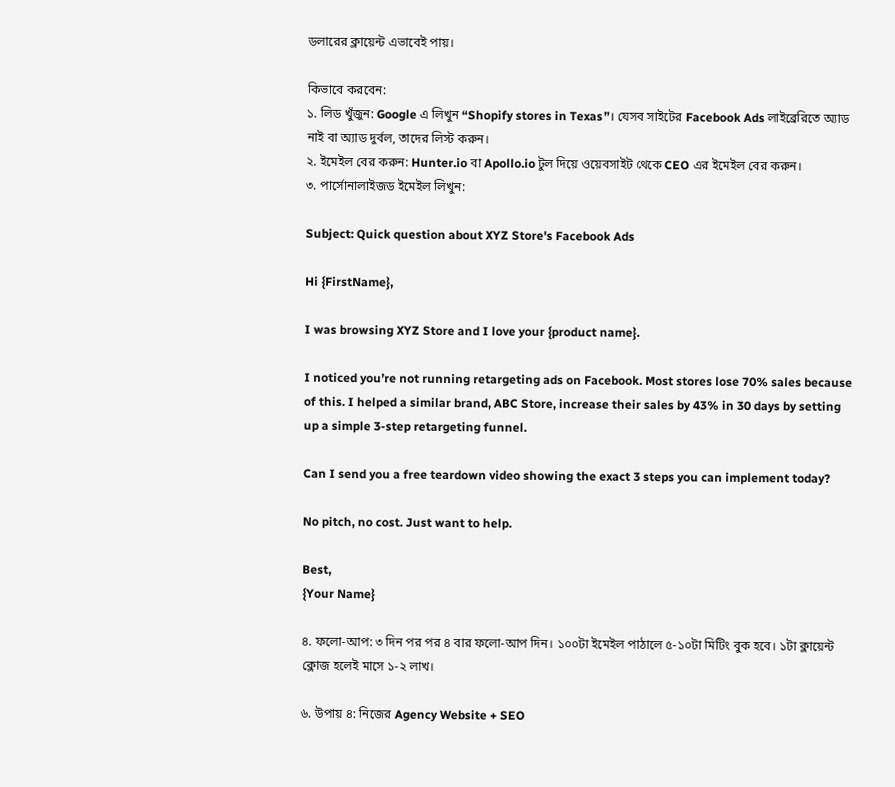ডলারের ক্লায়েন্ট এভাবেই পায়।

কিভাবে করবেন:
১. লিড খুঁজুন: Google এ লিখুন “Shopify stores in Texas”। যেসব সাইটের Facebook Ads লাইব্রেরিতে অ্যাড নাই বা অ্যাড দুর্বল, তাদের লিস্ট করুন।
২. ইমেইল বের করুন: Hunter.io বা Apollo.io টুল দিয়ে ওয়েবসাইট থেকে CEO এর ইমেইল বের করুন।
৩. পার্সোনালাইজড ইমেইল লিখুন:

Subject: Quick question about XYZ Store's Facebook Ads

Hi {FirstName},

I was browsing XYZ Store and I love your {product name}.

I noticed you’re not running retargeting ads on Facebook. Most stores lose 70% sales because of this. I helped a similar brand, ABC Store, increase their sales by 43% in 30 days by setting up a simple 3-step retargeting funnel.

Can I send you a free teardown video showing the exact 3 steps you can implement today?

No pitch, no cost. Just want to help.

Best,
{Your Name}

৪. ফলো-আপ: ৩ দিন পর পর ৪ বার ফলো-আপ দিন। ১০০টা ইমেইল পাঠালে ৫-১০টা মিটিং বুক হবে। ১টা ক্লায়েন্ট ক্লোজ হলেই মাসে ১-২ লাখ।

৬. উপায় ৪: নিজের Agency Website + SEO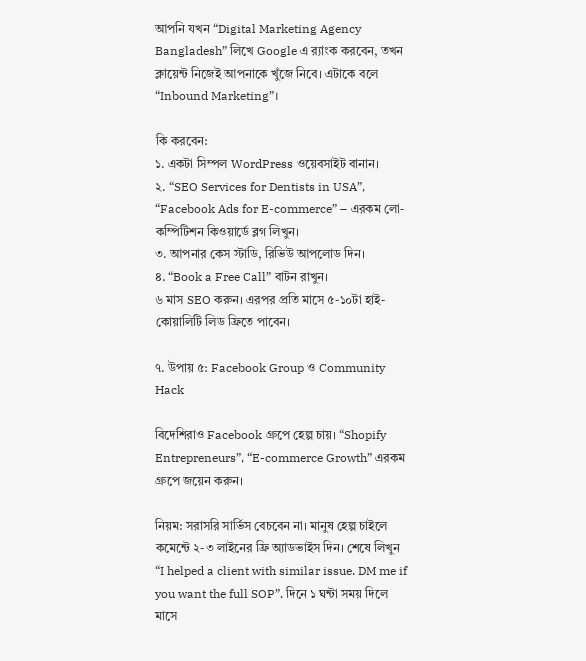আপনি যখন “Digital Marketing Agency Bangladesh” লিখে Google এ র‍্যাংক করবেন, তখন ক্লায়েন্ট নিজেই আপনাকে খুঁজে নিবে। এটাকে বলে “Inbound Marketing”।

কি করবেন:
১. একটা সিম্পল WordPress ওয়েবসাইট বানান।
২. “SEO Services for Dentists in USA”, “Facebook Ads for E-commerce” – এরকম লো-কম্পিটিশন কিওয়ার্ডে ব্লগ লিখুন।
৩. আপনার কেস স্টাডি, রিভিউ আপলোড দিন।
৪. “Book a Free Call” বাটন রাখুন।
৬ মাস SEO করুন। এরপর প্রতি মাসে ৫-১০টা হাই-কোয়ালিটি লিড ফ্রিতে পাবেন।

৭. উপায় ৫: Facebook Group ও Community Hack

বিদেশিরাও Facebook গ্রুপে হেল্প চায়। “Shopify Entrepreneurs”, “E-commerce Growth” এরকম গ্রুপে জয়েন করুন।

নিয়ম: সরাসরি সার্ভিস বেচবেন না। মানুষ হেল্প চাইলে কমেন্টে ২-৩ লাইনের ফ্রি অ্যাডভাইস দিন। শেষে লিখুন “I helped a client with similar issue. DM me if you want the full SOP”. দিনে ১ ঘন্টা সময় দিলে মাসে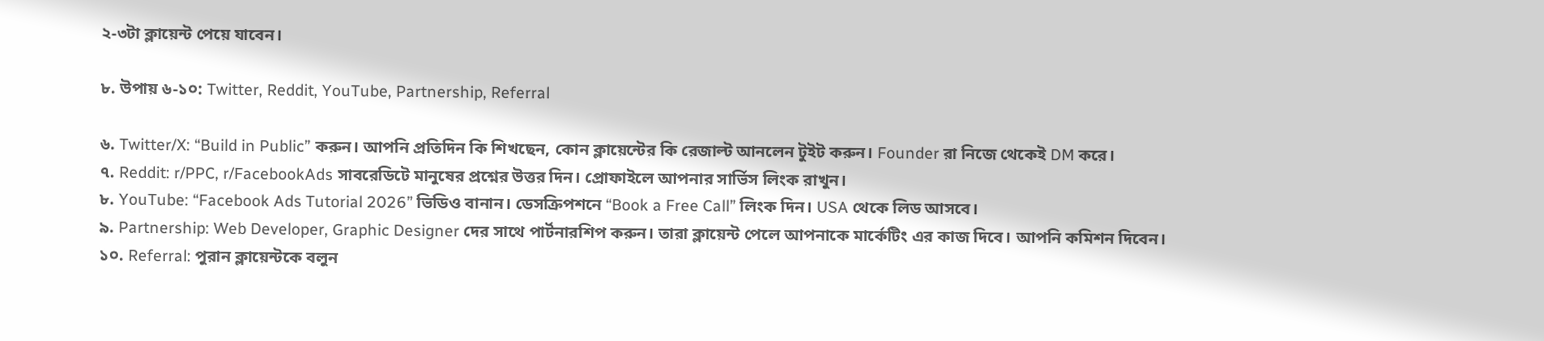২-৩টা ক্লায়েন্ট পেয়ে যাবেন।

৮. উপায় ৬-১০: Twitter, Reddit, YouTube, Partnership, Referral

৬. Twitter/X: “Build in Public” করুন। আপনি প্রতিদিন কি শিখছেন, কোন ক্লায়েন্টের কি রেজাল্ট আনলেন টুইট করুন। Founder রা নিজে থেকেই DM করে।
৭. Reddit: r/PPC, r/FacebookAds সাবরেডিটে মানুষের প্রশ্নের উত্তর দিন। প্রোফাইলে আপনার সার্ভিস লিংক রাখুন।
৮. YouTube: “Facebook Ads Tutorial 2026” ভিডিও বানান। ডেসক্রিপশনে “Book a Free Call” লিংক দিন। USA থেকে লিড আসবে।
৯. Partnership: Web Developer, Graphic Designer দের সাথে পার্টনারশিপ করুন। তারা ক্লায়েন্ট পেলে আপনাকে মার্কেটিং এর কাজ দিবে। আপনি কমিশন দিবেন।
১০. Referral: পুরান ক্লায়েন্টকে বলুন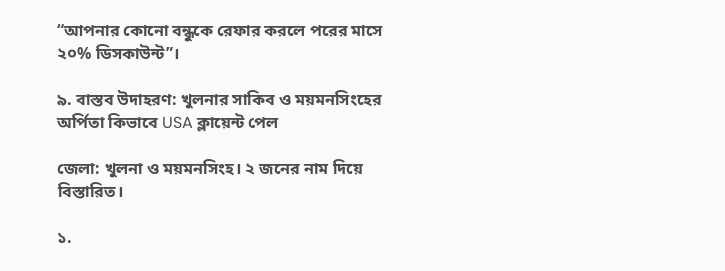“আপনার কোনো বন্ধুকে রেফার করলে পরের মাসে ২০% ডিসকাউন্ট”।

৯. বাস্তব উদাহরণ: খুলনার সাকিব ও ময়মনসিংহের অর্পিতা কিভাবে USA ক্লায়েন্ট পেল

জেলা: খুলনা ও ময়মনসিংহ। ২ জনের নাম দিয়ে বিস্তারিত।

১.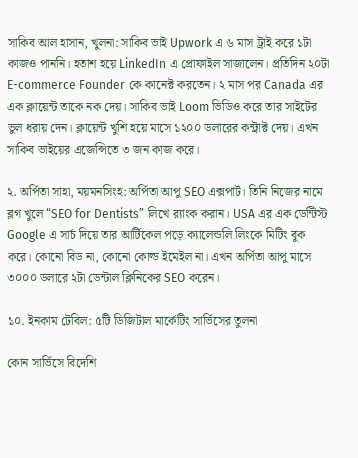সাকিব আল হাসান, খুলনা: সাকিব ভাই Upwork এ ৬ মাস ট্রাই করে ১টা কাজও পাননি। হতাশ হয়ে LinkedIn এ প্রোফাইল সাজালেন। প্রতিদিন ২০টা E-commerce Founder কে কানেক্ট করতেন। ২ মাস পর Canada এর এক ক্লায়েন্ট তাকে নক দেয়। সাকিব ভাই Loom ভিডিও করে তার সাইটের ভুল ধরায় দেন। ক্লায়েন্ট খুশি হয়ে মাসে ১২০০ ডলারের কন্ট্রাক্ট দেয়। এখন সাকিব ভাইয়ের এজেন্সিতে ৩ জন কাজ করে।

২. অর্পিতা সাহা, ময়মনসিংহ: অর্পিতা আপু SEO এক্সপার্ট। তিনি নিজের নামে ব্লগ খুলে “SEO for Dentists” লিখে র‍্যাংক করান। USA এর এক ডেন্টিস্ট Google এ সার্চ দিয়ে তার আর্টিকেল পড়ে ক্যালেন্ডলি লিংকে মিটিং বুক করে। কোনো বিড না, কোনো কোল্ড ইমেইল না। এখন অর্পিতা আপু মাসে ৩০০০ ডলারে ২টা ডেন্টাল ক্লিনিকের SEO করেন।

১০. ইনকাম টেবিল: ৫টি ডিজিটাল মার্কেটিং সার্ভিসের তুলনা

কোন সার্ভিসে বিদেশি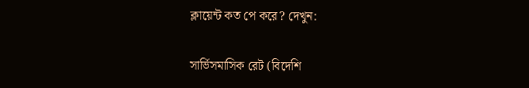ক্লায়েন্ট কত পে করে? দেখুন:

সার্ভিসমাসিক রেট (বিদেশি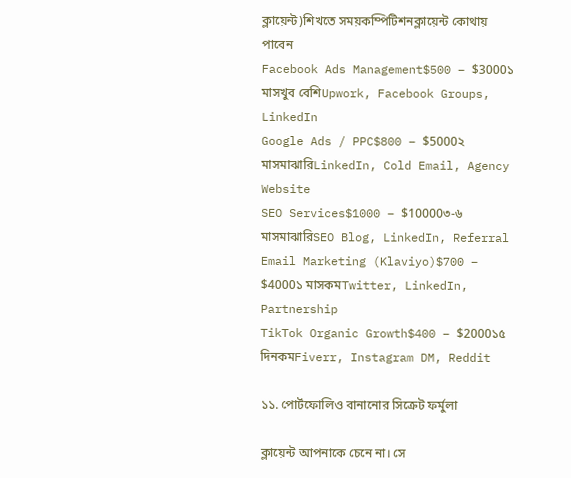ক্লায়েন্ট)শিখতে সময়কম্পিটিশনক্লায়েন্ট কোথায় পাবেন
Facebook Ads Management$500 – $3000১ মাসখুব বেশিUpwork, Facebook Groups, LinkedIn
Google Ads / PPC$800 – $5000২ মাসমাঝারিLinkedIn, Cold Email, Agency Website
SEO Services$1000 – $10000৩-৬ মাসমাঝারিSEO Blog, LinkedIn, Referral
Email Marketing (Klaviyo)$700 – $4000১ মাসকমTwitter, LinkedIn, Partnership
TikTok Organic Growth$400 – $2000১৫ দিনকমFiverr, Instagram DM, Reddit

১১. পোর্টফোলিও বানানোর সিক্রেট ফর্মুলা

ক্লায়েন্ট আপনাকে চেনে না। সে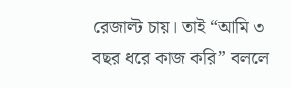রেজাল্ট চায়। তাই “আমি ৩ বছর ধরে কাজ করি” বললে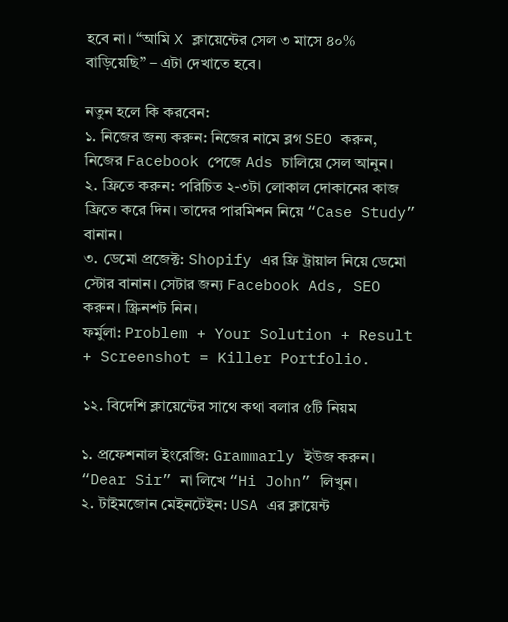হবে না। “আমি X ক্লায়েন্টের সেল ৩ মাসে ৪০% বাড়িয়েছি” – এটা দেখাতে হবে।

নতুন হলে কি করবেন:
১. নিজের জন্য করুন: নিজের নামে ব্লগ SEO করুন, নিজের Facebook পেজে Ads চালিয়ে সেল আনুন।
২. ফ্রিতে করুন: পরিচিত ২-৩টা লোকাল দোকানের কাজ ফ্রিতে করে দিন। তাদের পারমিশন নিয়ে “Case Study” বানান।
৩. ডেমো প্রজেক্ট: Shopify এর ফ্রি ট্রায়াল নিয়ে ডেমো স্টোর বানান। সেটার জন্য Facebook Ads, SEO করুন। স্ক্রিনশট নিন।
ফর্মুলা: Problem + Your Solution + Result + Screenshot = Killer Portfolio.

১২. বিদেশি ক্লায়েন্টের সাথে কথা বলার ৫টি নিয়ম

১. প্রফেশনাল ইংরেজি: Grammarly ইউজ করুন। “Dear Sir” না লিখে “Hi John” লিখুন।
২. টাইমজোন মেইনটেইন: USA এর ক্লায়েন্ট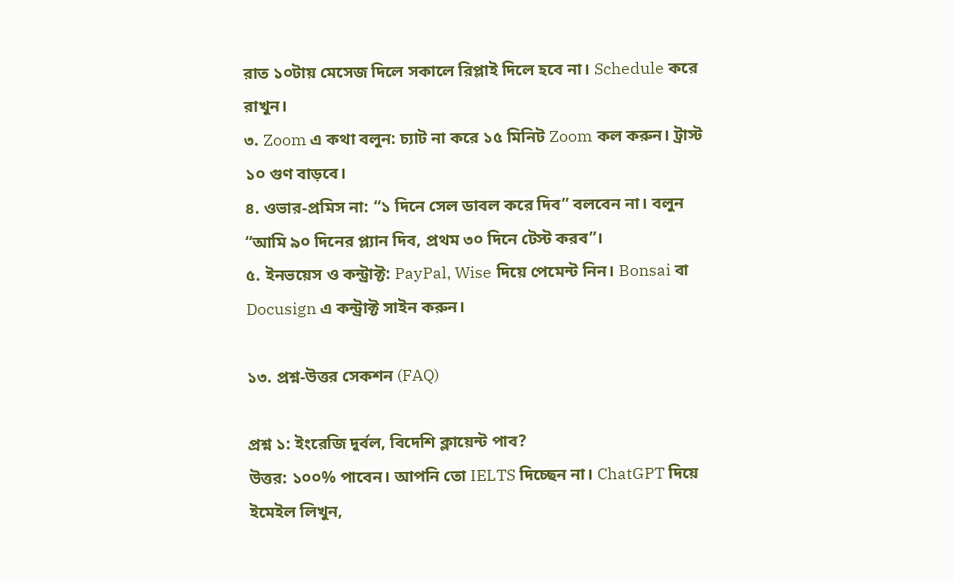রাত ১০টায় মেসেজ দিলে সকালে রিপ্লাই দিলে হবে না। Schedule করে রাখুন।
৩. Zoom এ কথা বলুন: চ্যাট না করে ১৫ মিনিট Zoom কল করুন। ট্রাস্ট ১০ গুণ বাড়বে।
৪. ওভার-প্রমিস না: “১ দিনে সেল ডাবল করে দিব” বলবেন না। বলুন “আমি ৯০ দিনের প্ল্যান দিব, প্রথম ৩০ দিনে টেস্ট করব”।
৫. ইনভয়েস ও কন্ট্রাক্ট: PayPal, Wise দিয়ে পেমেন্ট নিন। Bonsai বা Docusign এ কন্ট্রাক্ট সাইন করুন।

১৩. প্রশ্ন-উত্তর সেকশন (FAQ)

প্রশ্ন ১: ইংরেজি দুর্বল, বিদেশি ক্লায়েন্ট পাব?
উত্তর: ১০০% পাবেন। আপনি তো IELTS দিচ্ছেন না। ChatGPT দিয়ে ইমেইল লিখুন,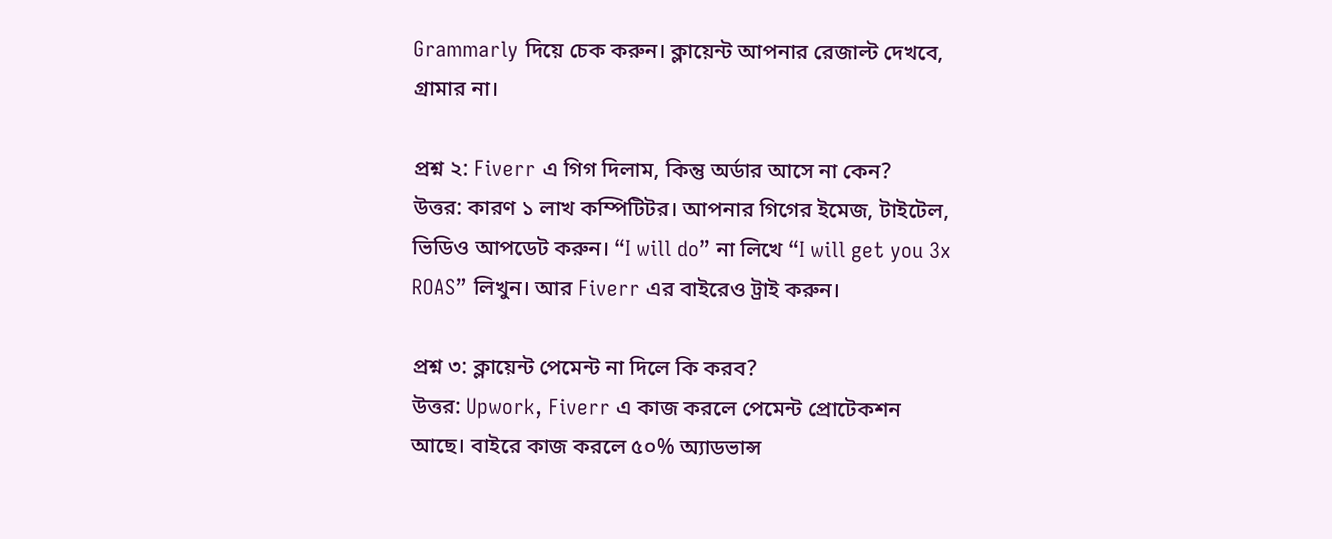Grammarly দিয়ে চেক করুন। ক্লায়েন্ট আপনার রেজাল্ট দেখবে, গ্রামার না।

প্রশ্ন ২: Fiverr এ গিগ দিলাম, কিন্তু অর্ডার আসে না কেন?
উত্তর: কারণ ১ লাখ কম্পিটিটর। আপনার গিগের ইমেজ, টাইটেল, ভিডিও আপডেট করুন। “I will do” না লিখে “I will get you 3x ROAS” লিখুন। আর Fiverr এর বাইরেও ট্রাই করুন।

প্রশ্ন ৩: ক্লায়েন্ট পেমেন্ট না দিলে কি করব?
উত্তর: Upwork, Fiverr এ কাজ করলে পেমেন্ট প্রোটেকশন আছে। বাইরে কাজ করলে ৫০% অ্যাডভান্স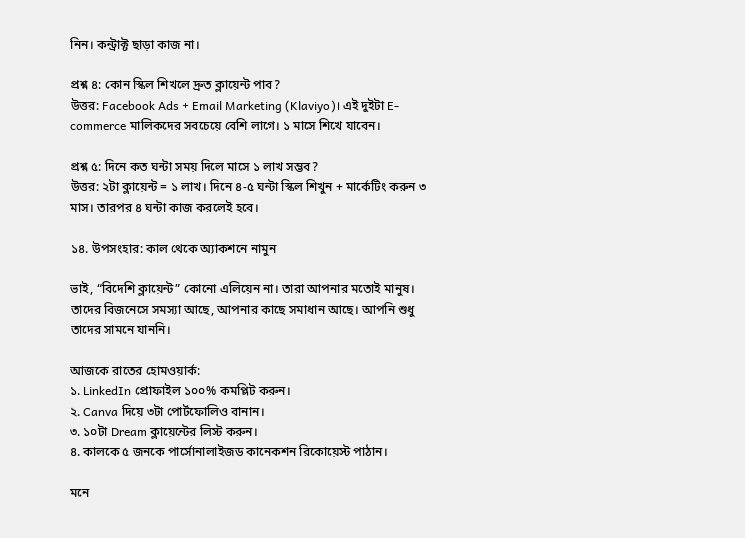নিন। কন্ট্রাক্ট ছাড়া কাজ না।

প্রশ্ন ৪: কোন স্কিল শিখলে দ্রুত ক্লায়েন্ট পাব?
উত্তর: Facebook Ads + Email Marketing (Klaviyo)। এই দুইটা E-commerce মালিকদের সবচেয়ে বেশি লাগে। ১ মাসে শিখে যাবেন।

প্রশ্ন ৫: দিনে কত ঘন্টা সময় দিলে মাসে ১ লাখ সম্ভব?
উত্তর: ২টা ক্লায়েন্ট = ১ লাখ। দিনে ৪-৫ ঘন্টা স্কিল শিখুন + মার্কেটিং করুন ৩ মাস। তারপর ৪ ঘন্টা কাজ করলেই হবে।

১৪. উপসংহার: কাল থেকে অ্যাকশনে নামুন

ভাই, “বিদেশি ক্লায়েন্ট” কোনো এলিয়েন না। তারা আপনার মতোই মানুষ। তাদের বিজনেসে সমস্যা আছে, আপনার কাছে সমাধান আছে। আপনি শুধু তাদের সামনে যাননি।

আজকে রাতের হোমওয়ার্ক:
১. LinkedIn প্রোফাইল ১০০% কমপ্লিট করুন।
২. Canva দিয়ে ৩টা পোর্টফোলিও বানান।
৩. ১০টা Dream ক্লায়েন্টের লিস্ট করুন।
৪. কালকে ৫ জনকে পার্সোনালাইজড কানেকশন রিকোয়েস্ট পাঠান।

মনে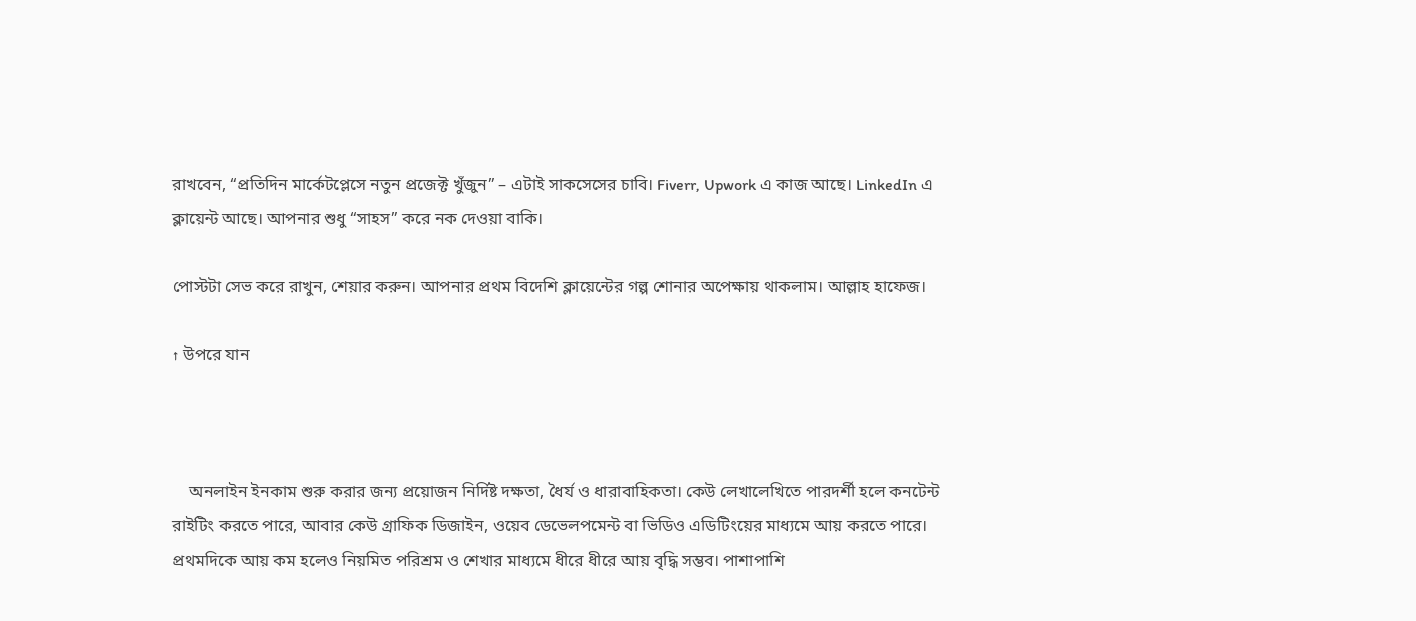রাখবেন, “প্রতিদিন মার্কেটপ্লেসে নতুন প্রজেক্ট খুঁজুন” – এটাই সাকসেসের চাবি। Fiverr, Upwork এ কাজ আছে। LinkedIn এ ক্লায়েন্ট আছে। আপনার শুধু “সাহস” করে নক দেওয়া বাকি।

পোস্টটা সেভ করে রাখুন, শেয়ার করুন। আপনার প্রথম বিদেশি ক্লায়েন্টের গল্প শোনার অপেক্ষায় থাকলাম। আল্লাহ হাফেজ।

↑ উপরে যান



    অনলাইন ইনকাম শুরু করার জন্য প্রয়োজন নির্দিষ্ট দক্ষতা, ধৈর্য ও ধারাবাহিকতা। কেউ লেখালেখিতে পারদর্শী হলে কনটেন্ট রাইটিং করতে পারে, আবার কেউ গ্রাফিক ডিজাইন, ওয়েব ডেভেলপমেন্ট বা ভিডিও এডিটিংয়ের মাধ্যমে আয় করতে পারে। প্রথমদিকে আয় কম হলেও নিয়মিত পরিশ্রম ও শেখার মাধ্যমে ধীরে ধীরে আয় বৃদ্ধি সম্ভব। পাশাপাশি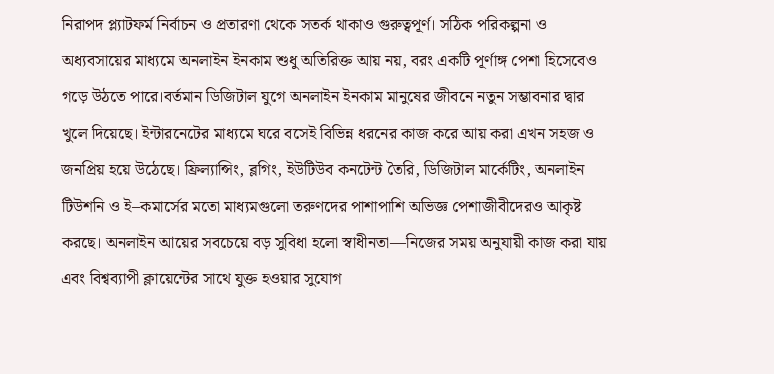নিরাপদ প্ল্যাটফর্ম নির্বাচন ও প্রতারণা থেকে সতর্ক থাকাও গুরুত্বপূর্ণ। সঠিক পরিকল্পনা ও অধ্যবসায়ের মাধ্যমে অনলাইন ইনকাম শুধু অতিরিক্ত আয় নয়, বরং একটি পূর্ণাঙ্গ পেশা হিসেবেও গড়ে উঠতে পারে।বর্তমান ডিজিটাল যুগে অনলাইন ইনকাম মানুষের জীবনে নতুন সম্ভাবনার দ্বার খুলে দিয়েছে। ইন্টারনেটের মাধ্যমে ঘরে বসেই বিভিন্ন ধরনের কাজ করে আয় করা এখন সহজ ও জনপ্রিয় হয়ে উঠেছে। ফ্রিল্যান্সিং, ব্লগিং, ইউটিউব কনটেন্ট তৈরি, ডিজিটাল মার্কেটিং, অনলাইন টিউশনি ও ই–কমার্সের মতো মাধ্যমগুলো তরুণদের পাশাপাশি অভিজ্ঞ পেশাজীবীদেরও আকৃষ্ট করছে। অনলাইন আয়ের সবচেয়ে বড় সুবিধা হলো স্বাধীনতা—নিজের সময় অনুযায়ী কাজ করা যায় এবং বিশ্বব্যাপী ক্লায়েন্টের সাথে যুক্ত হওয়ার সুযোগ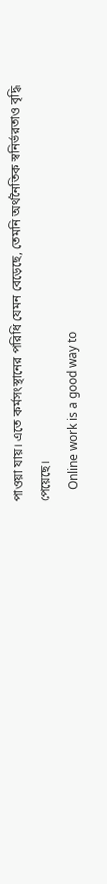পাওয়া যায়। এতে কর্মসংস্থানের পরিধি যেমন বেড়েছে, তেমনি অর্থনৈতিক স্বনির্ভরতাও বৃদ্ধি পেয়েছে।
    Online work is a good way to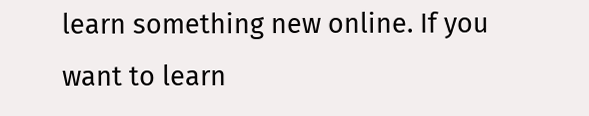learn something new online. If you want to learn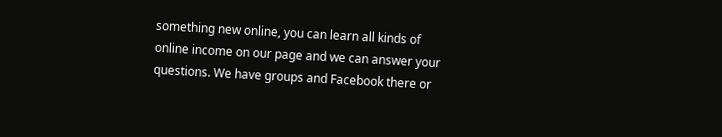something new online, you can learn all kinds of online income on our page and we can answer your questions. We have groups and Facebook there or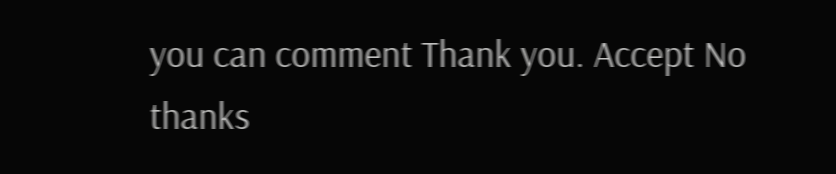you can comment Thank you. Accept No thanks